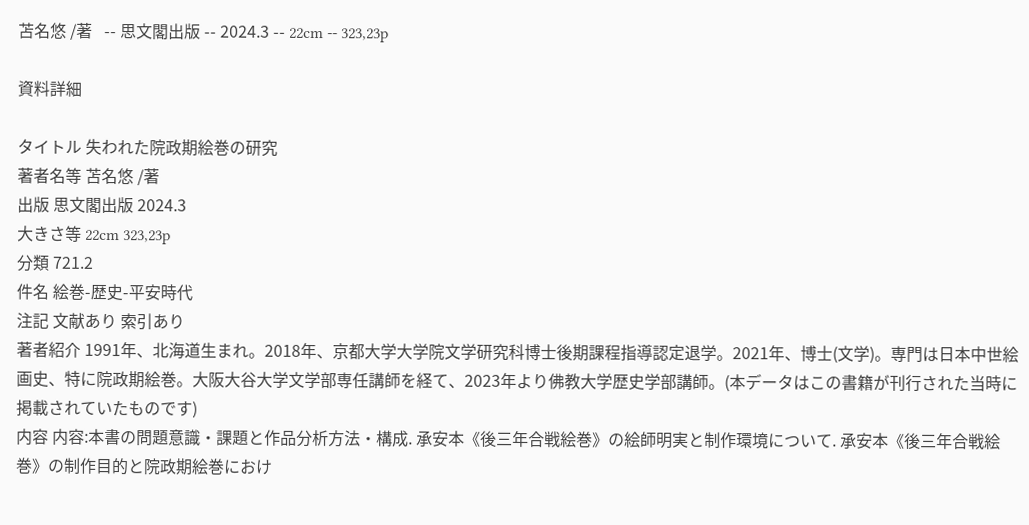苫名悠 /著   -- 思文閣出版 -- 2024.3 -- 22cm -- 323,23p

資料詳細

タイトル 失われた院政期絵巻の研究
著者名等 苫名悠 /著
出版 思文閣出版 2024.3
大きさ等 22cm 323,23p
分類 721.2
件名 絵巻-歴史-平安時代
注記 文献あり 索引あり
著者紹介 1991年、北海道生まれ。2018年、京都大学大学院文学研究科博士後期課程指導認定退学。2021年、博士(文学)。専門は日本中世絵画史、特に院政期絵巻。大阪大谷大学文学部専任講師を経て、2023年より佛教大学歴史学部講師。(本データはこの書籍が刊行された当時に掲載されていたものです)
内容 内容:本書の問題意識・課題と作品分析方法・構成. 承安本《後三年合戦絵巻》の絵師明実と制作環境について. 承安本《後三年合戦絵巻》の制作目的と院政期絵巻におけ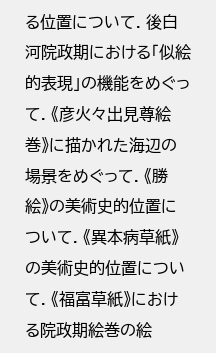る位置について. 後白河院政期における「似絵的表現」の機能をめぐって. 《彦火々出見尊絵巻》に描かれた海辺の場景をめぐって. 《勝絵》の美術史的位置について. 《異本病草紙》の美術史的位置について. 《福富草紙》における院政期絵巻の絵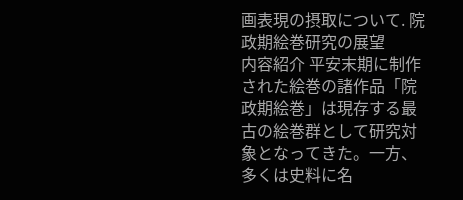画表現の摂取について. 院政期絵巻研究の展望
内容紹介 平安末期に制作された絵巻の諸作品「院政期絵巻」は現存する最古の絵巻群として研究対象となってきた。一方、多くは史料に名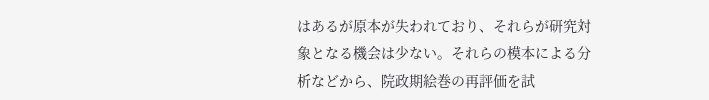はあるが原本が失われており、それらが研究対象となる機会は少ない。それらの模本による分析などから、院政期絵巻の再評価を試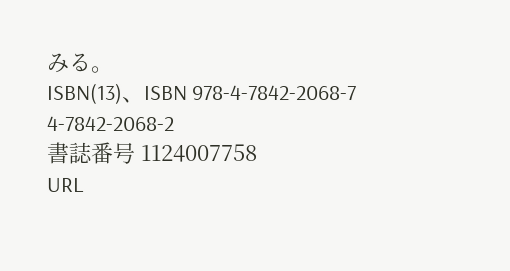みる。
ISBN(13)、ISBN 978-4-7842-2068-7   4-7842-2068-2
書誌番号 1124007758
URL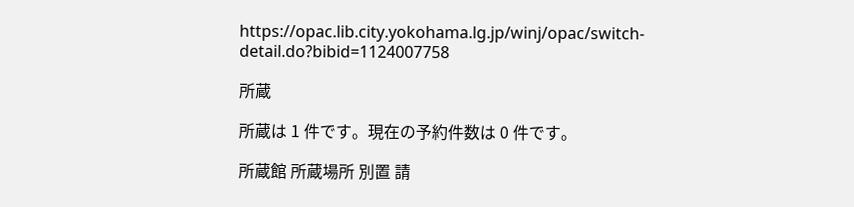https://opac.lib.city.yokohama.lg.jp/winj/opac/switch-detail.do?bibid=1124007758

所蔵

所蔵は 1 件です。現在の予約件数は 0 件です。

所蔵館 所蔵場所 別置 請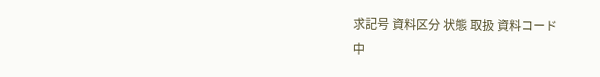求記号 資料区分 状態 取扱 資料コード
中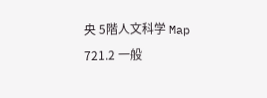央 5階人文科学 Map 721.2 一般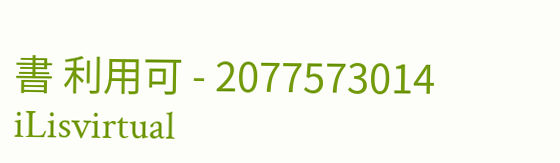書 利用可 - 2077573014 iLisvirtual